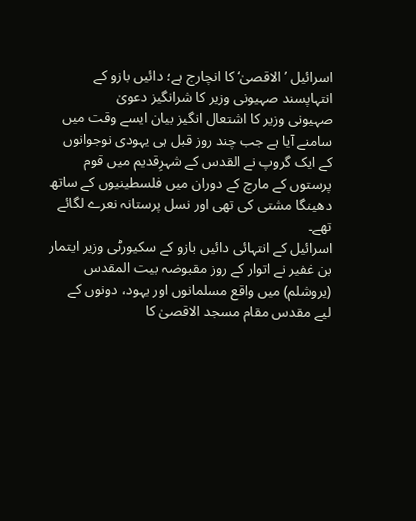اسرائیل ’الاقصیٰ‘ کا انچارج ہے؛ دائیں بازو کے انتہاپسند صہیونی وزیر کا شرانگیز دعویٰ
صہیونی وزیر کا اشتعال انگیز بیان ایسے وقت میں سامنے آیا ہے جب چند روز قبل ہی یہودی نوجوانوں کے ایک گروپ نے القدس کے شہرِقدیم میں قوم پرستوں کے مارچ کے دوران میں فلسطینیوں کے ساتھ دھینگا مشتی کی تھی اور نسل پرستانہ نعرے لگائے تھے۔
اسرائیل کے انتہائی دائیں بازو کے سکیورٹی وزیر ایتمار بن غفیر نے اتوار کے روز مقبوضہ بیت المقدس (یروشلم) میں واقع مسلمانوں اور یہود، دونوں کے لیے مقدس مقام مسجد الاقصیٰ کا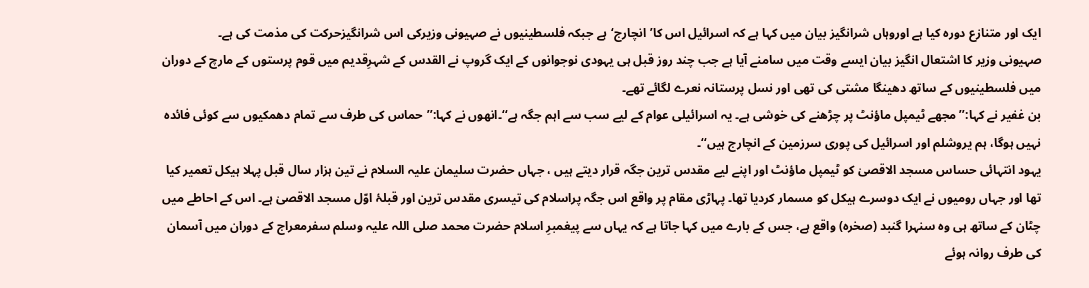ایک اور متنازع دورہ کیا ہے اوروہاں شرانگیز بیان میں کہا ہے کہ اسرائیل اس کا’انچارج‘ہے جبکہ فلسطینیوں نے صہیونی وزیرکی اس شرانگیزحرکت کی مذمت کی ہے۔
صہیونی وزیر کا اشتعال انگیز بیان ایسے وقت میں سامنے آیا ہے جب چند روز قبل ہی یہودی نوجوانوں کے ایک گروپ نے القدس کے شہرِقدیم میں قوم پرستوں کے مارچ کے دوران میں فلسطینیوں کے ساتھ دھینگا مشتی کی تھی اور نسل پرستانہ نعرے لگائے تھے۔
بن غفیر نے کہا:’’مجھے ٹیمپل ماؤنٹ پر چڑھنے کی خوشی ہے۔ یہ اسرائیلی عوام کے لیے سب سے اہم جگہ ہے‘‘۔انھوں نے کہا:’’حماس کی طرف سے تمام دھمکیوں سے کوئی فائدہ نہیں ہوگا، ہم یروشلم اور اسرائیل کی پوری سرزمین کے انچارج ہیں‘‘۔
یہود انتہائی حساس مسجد الاقصیٰ کو ٹیمپل ماؤنٹ اور اپنے لیے مقدس ترین جگہ قرار دیتے ہیں ، جہاں حضرت سلیمان علیہ السلام نے تین ہزار سال قبل پہلا ہیکل تعمیر کیا تھا اور جہاں رومیوں نے ایک دوسرے ہیکل کو مسمار کردیا تھا۔ پہاڑی مقام پر واقع اس جگہ پراسلام کی تیسری مقدس ترین اور قبلۂ اوّل مسجد الاقصیٰ ہے۔ اس کے احاطے میں چٹان کے ساتھ ہی وہ سنہرا گنبد (صخرہ) واقع ہے، جس کے بارے میں کہا جاتا ہے کہ یہاں سے پیغمبرِ اسلام حضرت محمد صلی اللہ علیہ وسلم سفرمعراج کے دوران میں آسمان کی طرف روانہ ہوئے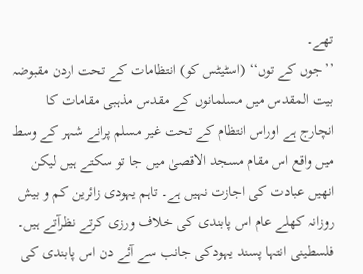تھے۔
’’جوں کے توں‘‘ (اسٹیٹس کو) انتظامات کے تحت اردن مقبوضہ بیت المقدس میں مسلمانوں کے مقدس مذہبی مقامات کا انچارج ہے اوراس انتظام کے تحت غیر مسلم پرانے شہر کے وسط میں واقع اس مقام مسجد الاقصیٰ میں جا تو سکتے ہیں لیکن انھیں عبادت کی اجازت نہیں ہے۔ تاہم یہودی زائرین کم و بیش روزانہ کھلے عام اس پابندی کی خلاف ورزی کرتے نظرآتے ہیں۔
فلسطینی انتہا پسند یہودکی جانب سے آئے دن اس پابندی کی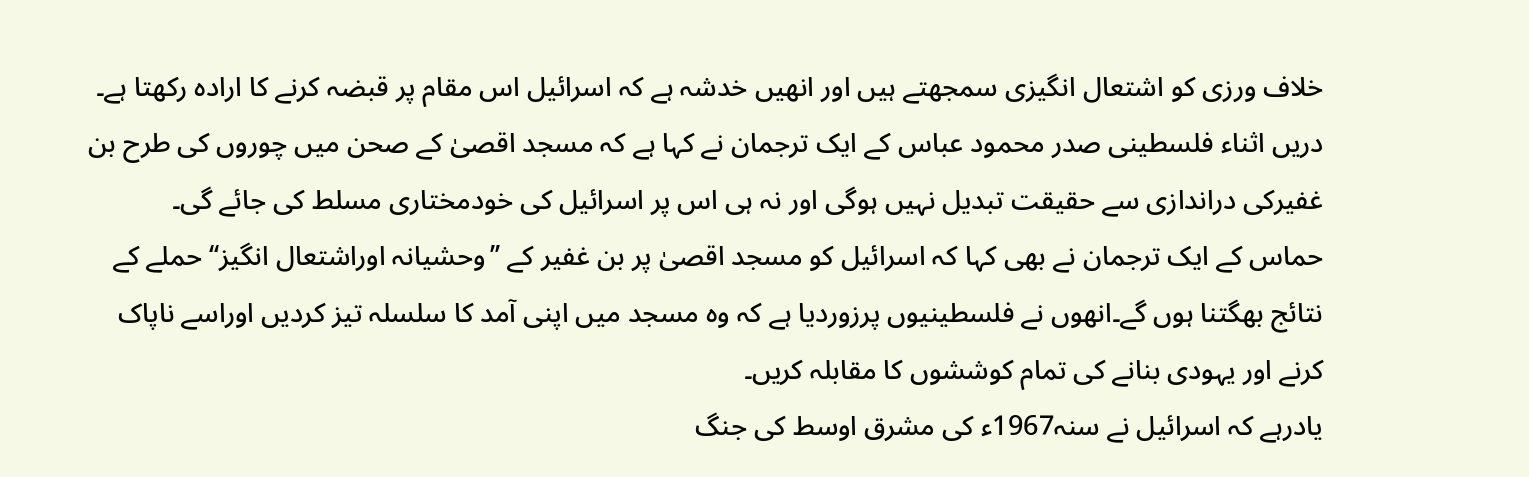خلاف ورزی کو اشتعال انگیزی سمجھتے ہیں اور انھیں خدشہ ہے کہ اسرائیل اس مقام پر قبضہ کرنے کا ارادہ رکھتا ہے۔
دریں اثناء فلسطینی صدر محمود عباس کے ایک ترجمان نے کہا ہے کہ مسجد اقصیٰ کے صحن میں چوروں کی طرح بن غفیرکی دراندازی سے حقیقت تبدیل نہیں ہوگی اور نہ ہی اس پر اسرائیل کی خودمختاری مسلط کی جائے گی۔
حماس کے ایک ترجمان نے بھی کہا کہ اسرائیل کو مسجد اقصیٰ پر بن غفیر کے ’’وحشیانہ اوراشتعال انگیز‘‘ حملے کے نتائج بھگتنا ہوں گے۔انھوں نے فلسطینیوں پرزوردیا ہے کہ وہ مسجد میں اپنی آمد کا سلسلہ تیز کردیں اوراسے ناپاک کرنے اور یہودی بنانے کی تمام کوششوں کا مقابلہ کریں۔
یادرہے کہ اسرائیل نے سنہ1967ء کی مشرق اوسط کی جنگ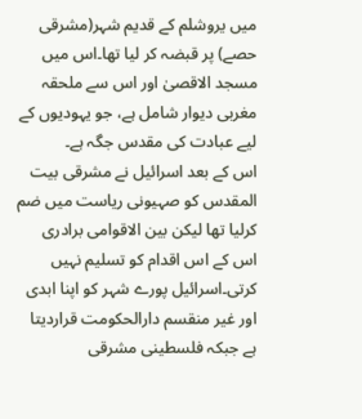میں یروشلم کے قدیم شہر(مشرقی حصے) پر قبضہ کر لیا تھا۔اس میں مسجد الاقصیٰ اور اس سے ملحقہ مغربی دیوار شامل ہے، جو یہودیوں کے لیے عبادت کی مقدس جگہ ہے۔
اس کے بعد اسرائیل نے مشرقی بیت المقدس کو صہیونی ریاست میں ضم کرلیا تھا لیکن بین الاقوامی برادری اس کے اس اقدام کو تسلیم نہیں کرتی۔اسرائیل پورے شہر کو اپنا ابدی اور غیر منقسم دارالحکومت قراردیتا ہے جبکہ فلسطینی مشرقی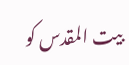بیت المقدس کو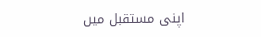اپنی مستقبل میں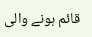قائم ہونے والی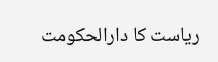ریاست کا دارالحکومت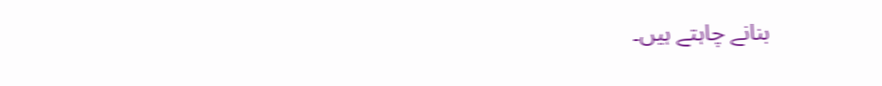بنانے چاہتے ہیں۔